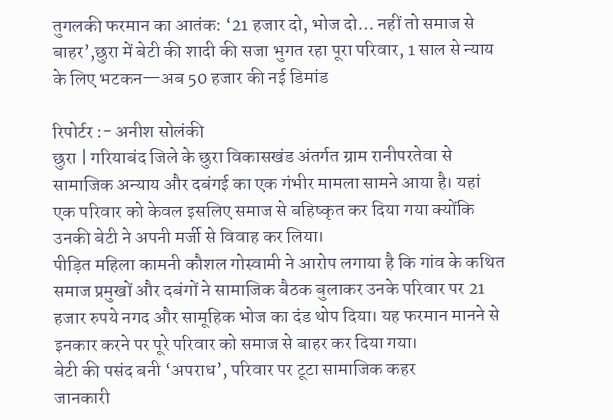तुगलकी फरमान का आतंक: ‘21 हजार दो, भोज दो… नहीं तो समाज से बाहर’,छुरा में बेटी की शादी की सजा भुगत रहा पूरा परिवार, 1 साल से न्याय के लिए भटकन—अब 50 हजार की नई डिमांड

रिपोर्टर :- अनीश सोलंकी
छुरा | गरियाबंद जिले के छुरा विकासखंड अंतर्गत ग्राम रानीपरतेवा से सामाजिक अन्याय और दबंगई का एक गंभीर मामला सामने आया है। यहां एक परिवार को केवल इसलिए समाज से बहिष्कृत कर दिया गया क्योंकि उनकी बेटी ने अपनी मर्जी से विवाह कर लिया।
पीड़ित महिला कामनी कौशल गोस्वामी ने आरोप लगाया है कि गांव के कथित समाज प्रमुखों और दबंगों ने सामाजिक बैठक बुलाकर उनके परिवार पर 21 हजार रुपये नगद और सामूहिक भोज का दंड थोप दिया। यह फरमान मानने से इनकार करने पर पूरे परिवार को समाज से बाहर कर दिया गया।
बेटी की पसंद बनी ‘अपराध’, परिवार पर टूटा सामाजिक कहर
जानकारी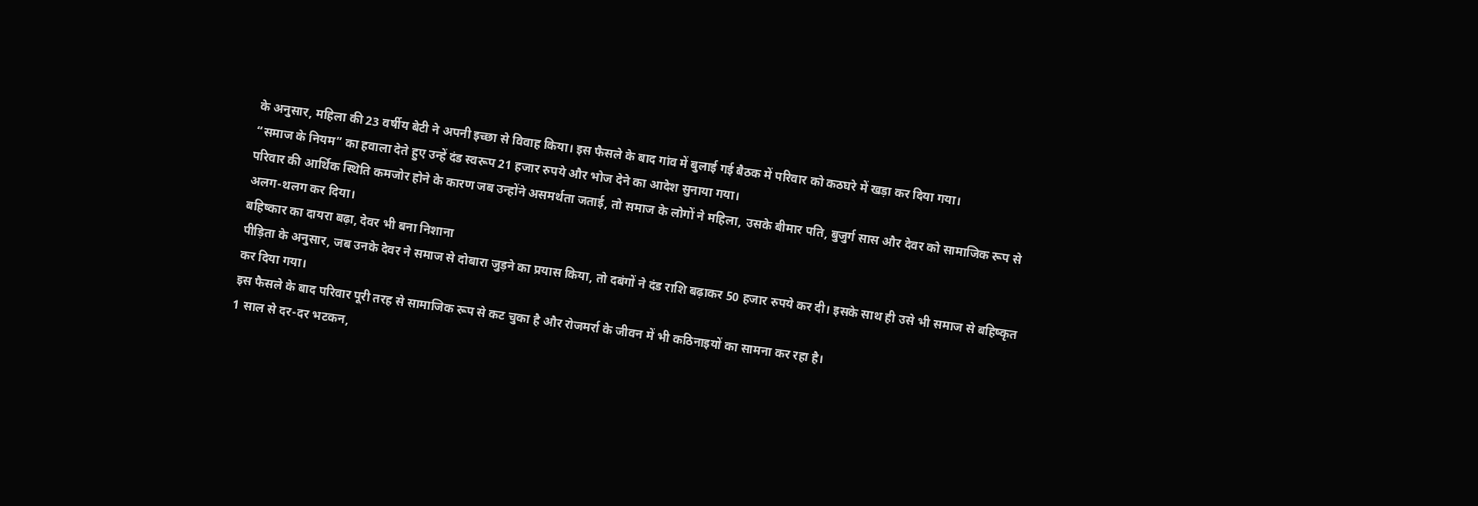के अनुसार, महिला की 23 वर्षीय बेटी ने अपनी इच्छा से विवाह किया। इस फैसले के बाद गांव में बुलाई गई बैठक में परिवार को कठघरे में खड़ा कर दिया गया।
“समाज के नियम” का हवाला देते हुए उन्हें दंड स्वरूप 21 हजार रुपये और भोज देने का आदेश सुनाया गया।
परिवार की आर्थिक स्थिति कमजोर होने के कारण जब उन्होंने असमर्थता जताई, तो समाज के लोगों ने महिला, उसके बीमार पति, बुजुर्ग सास और देवर को सामाजिक रूप से अलग-थलग कर दिया।
बहिष्कार का दायरा बढ़ा, देवर भी बना निशाना
पीड़िता के अनुसार, जब उनके देवर ने समाज से दोबारा जुड़ने का प्रयास किया, तो दबंगों ने दंड राशि बढ़ाकर 50 हजार रुपये कर दी। इसके साथ ही उसे भी समाज से बहिष्कृत कर दिया गया।
इस फैसले के बाद परिवार पूरी तरह से सामाजिक रूप से कट चुका है और रोजमर्रा के जीवन में भी कठिनाइयों का सामना कर रहा है।
1 साल से दर-दर भटकन,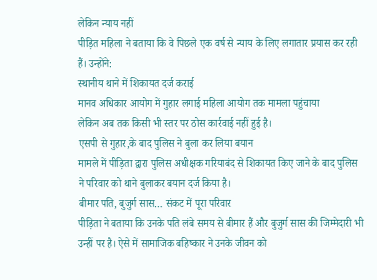लेकिन न्याय नहीं
पीड़ित महिला ने बताया कि वे पिछले एक वर्ष से न्याय के लिए लगातार प्रयास कर रही हैं। उन्होंने:
स्थानीय थाने में शिकायत दर्ज कराई
मानव अधिकार आयोग में गुहार लगाई महिला आयोग तक मामला पहुंचाया
लेकिन अब तक किसी भी स्तर पर ठोस कार्रवाई नहीं हुई है।
एसपी से गुहार,के बाद पुलिस ने बुला कर लिया बयान
मामले में पीड़िता द्वारा पुलिस अधीक्षक गरियाबंद से शिकायत किए जाने के बाद पुलिस ने परिवार को थाने बुलाकर बयान दर्ज किया है।
बीमार पति, बुजुर्ग सास… संकट में पूरा परिवार
पीड़िता ने बताया कि उनके पति लंबे समय से बीमार हैं और बुजुर्ग सास की जिम्मेदारी भी उन्हीं पर है। ऐसे में सामाजिक बहिष्कार ने उनके जीवन को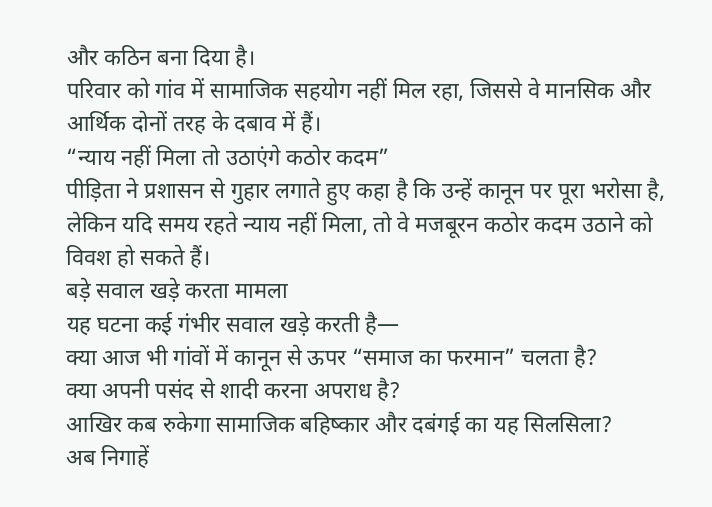और कठिन बना दिया है।
परिवार को गांव में सामाजिक सहयोग नहीं मिल रहा, जिससे वे मानसिक और आर्थिक दोनों तरह के दबाव में हैं।
“न्याय नहीं मिला तो उठाएंगे कठोर कदम”
पीड़िता ने प्रशासन से गुहार लगाते हुए कहा है कि उन्हें कानून पर पूरा भरोसा है, लेकिन यदि समय रहते न्याय नहीं मिला, तो वे मजबूरन कठोर कदम उठाने को विवश हो सकते हैं।
बड़े सवाल खड़े करता मामला
यह घटना कई गंभीर सवाल खड़े करती है—
क्या आज भी गांवों में कानून से ऊपर “समाज का फरमान” चलता है?
क्या अपनी पसंद से शादी करना अपराध है?
आखिर कब रुकेगा सामाजिक बहिष्कार और दबंगई का यह सिलसिला?
अब निगाहें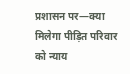प्रशासन पर—क्या मिलेगा पीड़ित परिवार को न्याय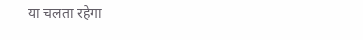या चलता रहेगा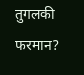तुगलकी फरमान?